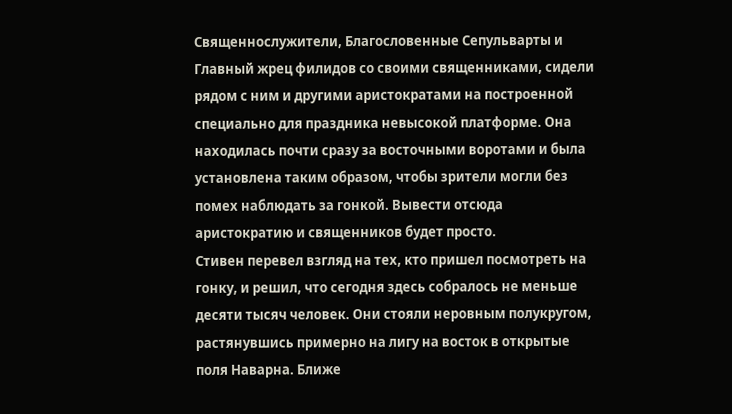Священнослужители, Благословенные Сепульварты и Главный жрец филидов со своими священниками, сидели рядом с ним и другими аристократами на построенной специально для праздника невысокой платформе. Она находилась почти сразу за восточными воротами и была установлена таким образом, чтобы зрители могли без помех наблюдать за гонкой. Вывести отсюда аристократию и священников будет просто.
Стивен перевел взгляд на тех, кто пришел посмотреть на гонку, и решил, что сегодня здесь собралось не меньше десяти тысяч человек. Они стояли неровным полукругом, растянувшись примерно на лигу на восток в открытые поля Наварна. Ближе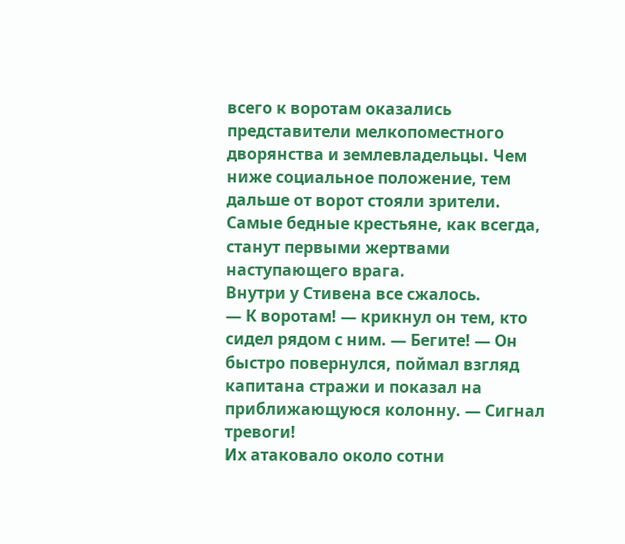всего к воротам оказались представители мелкопоместного дворянства и землевладельцы. Чем ниже социальное положение, тем дальше от ворот стояли зрители. Самые бедные крестьяне, как всегда, станут первыми жертвами наступающего врага.
Внутри у Стивена все сжалось.
— К воротам! — крикнул он тем, кто сидел рядом с ним. — Бегите! — Он быстро повернулся, поймал взгляд капитана стражи и показал на приближающуюся колонну. — Сигнал тревоги!
Их атаковало около сотни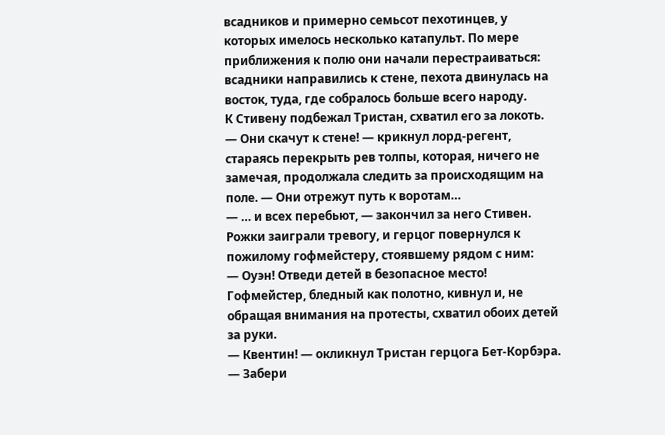всадников и примерно семьсот пехотинцев, у которых имелось несколько катапульт. По мере приближения к полю они начали перестраиваться: всадники направились к стене, пехота двинулась на восток, туда, где собралось больше всего народу.
К Стивену подбежал Тристан, схватил его за локоть.
— Они скачут к стене! — крикнул лорд-регент, стараясь перекрыть рев толпы, которая, ничего не замечая, продолжала следить за происходящим на поле. — Они отрежут путь к воротам…
— … и всех перебьют, — закончил за него Стивен. Рожки заиграли тревогу, и герцог повернулся к пожилому гофмейстеру, стоявшему рядом с ним:
— Оуэн! Отведи детей в безопасное место!
Гофмейстер, бледный как полотно, кивнул и, не обращая внимания на протесты, схватил обоих детей за руки.
— Квентин! — окликнул Тристан герцога Бет-Корбэра. — Забери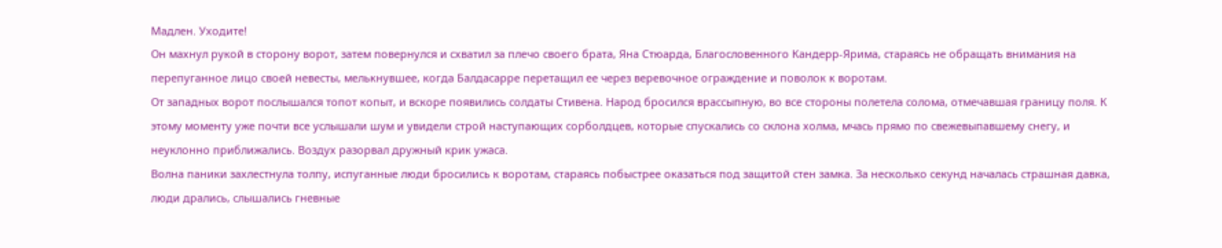Мадлен. Уходите!
Он махнул рукой в сторону ворот, затем повернулся и схватил за плечо своего брата, Яна Стюарда, Благословенного Кандерр-Ярима, стараясь не обращать внимания на перепуганное лицо своей невесты, мелькнувшее, когда Балдасарре перетащил ее через веревочное ограждение и поволок к воротам.
От западных ворот послышался топот копыт, и вскоре появились солдаты Стивена. Народ бросился врассыпную, во все стороны полетела солома, отмечавшая границу поля. К этому моменту уже почти все услышали шум и увидели строй наступающих сорболдцев, которые спускались со склона холма, мчась прямо по свежевыпавшему снегу, и неуклонно приближались. Воздух разорвал дружный крик ужаса.
Волна паники захлестнула толпу, испуганные люди бросились к воротам, стараясь побыстрее оказаться под защитой стен замка. За несколько секунд началась страшная давка, люди дрались, слышались гневные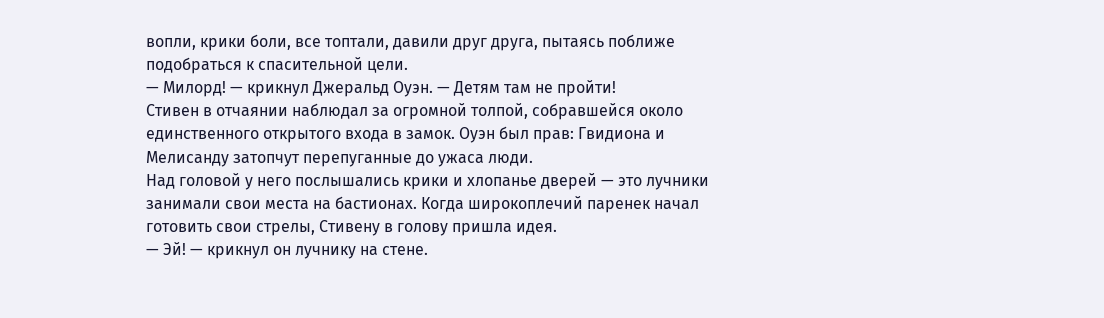вопли, крики боли, все топтали, давили друг друга, пытаясь поближе подобраться к спасительной цели.
— Милорд! — крикнул Джеральд Оуэн. — Детям там не пройти!
Стивен в отчаянии наблюдал за огромной толпой, собравшейся около единственного открытого входа в замок. Оуэн был прав: Гвидиона и Мелисанду затопчут перепуганные до ужаса люди.
Над головой у него послышались крики и хлопанье дверей — это лучники занимали свои места на бастионах. Когда широкоплечий паренек начал готовить свои стрелы, Стивену в голову пришла идея.
— Эй! — крикнул он лучнику на стене.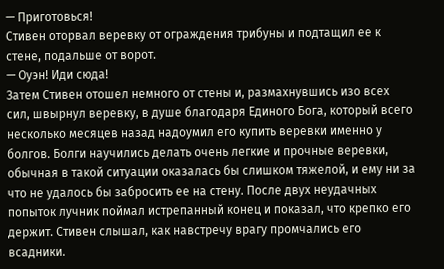— Приготовься!
Стивен оторвал веревку от ограждения трибуны и подтащил ее к стене, подальше от ворот.
— Оуэн! Иди сюда!
Затем Стивен отошел немного от стены и, размахнувшись изо всех сил, швырнул веревку, в душе благодаря Единого Бога, который всего несколько месяцев назад надоумил его купить веревки именно у болгов. Болги научились делать очень легкие и прочные веревки, обычная в такой ситуации оказалась бы слишком тяжелой, и ему ни за что не удалось бы забросить ее на стену. После двух неудачных попыток лучник поймал истрепанный конец и показал, что крепко его держит. Стивен слышал, как навстречу врагу промчались его всадники.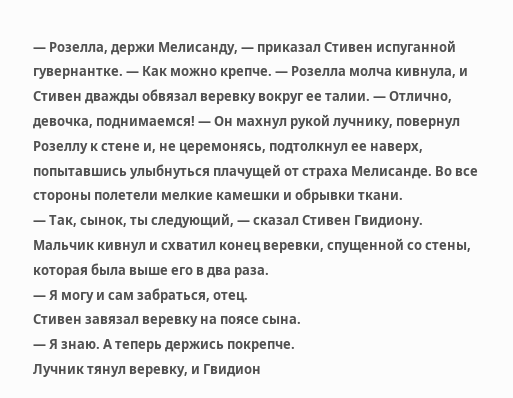— Розелла, держи Мелисанду, — приказал Стивен испуганной гувернантке. — Как можно крепче. — Розелла молча кивнула, и Стивен дважды обвязал веревку вокруг ее талии. — Отлично, девочка, поднимаемся! — Он махнул рукой лучнику, повернул Розеллу к стене и, не церемонясь, подтолкнул ее наверх, попытавшись улыбнуться плачущей от страха Мелисанде. Во все стороны полетели мелкие камешки и обрывки ткани.
— Так, сынок, ты следующий, — сказал Стивен Гвидиону.
Мальчик кивнул и схватил конец веревки, спущенной со стены, которая была выше его в два раза.
— Я могу и сам забраться, отец.
Стивен завязал веревку на поясе сына.
— Я знаю. А теперь держись покрепче.
Лучник тянул веревку, и Гвидион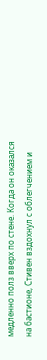медленно полз вверх по стене. Когда он оказался на бастионе, Стивен вздохнул с облегчением и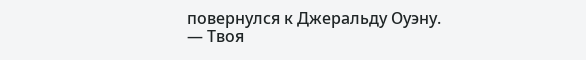повернулся к Джеральду Оуэну.
— Твоя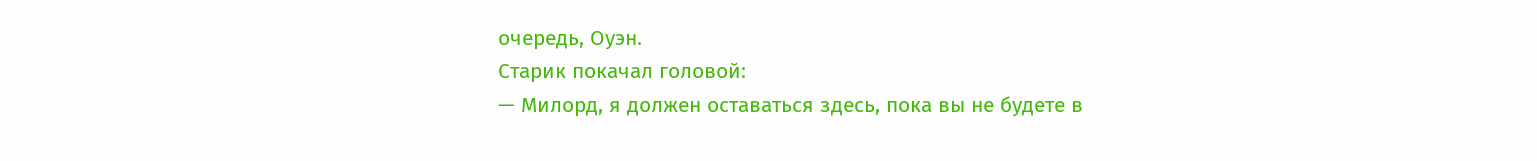очередь, Оуэн.
Старик покачал головой:
— Милорд, я должен оставаться здесь, пока вы не будете в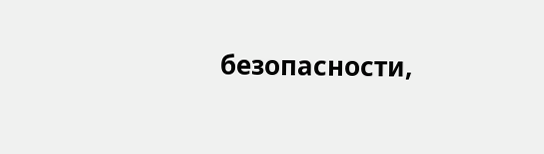безопасности,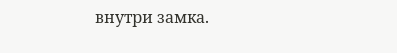внутри замка.